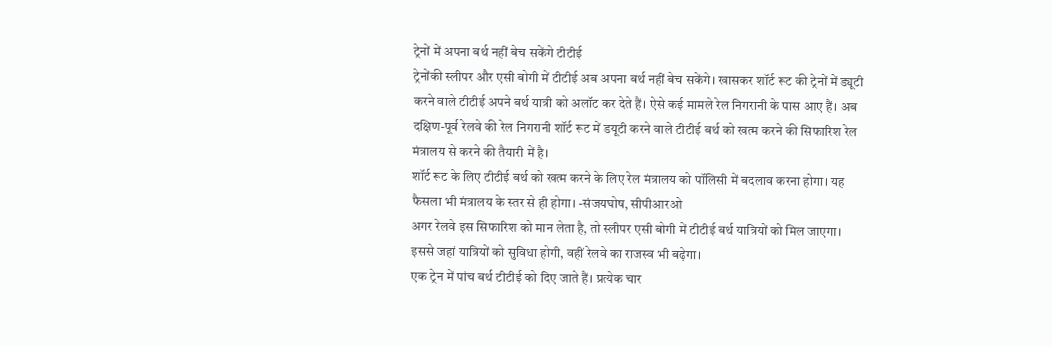ट्रेनों में अपना बर्थ नहीं बेच सकेंगे टीटीई
ट्रेनोंकी स्लीपर और एसी बोगी में टीटीई अब अपना बर्थ नहीं बेच सकेंगे। खासकर शॉर्ट रूट की ट्रेनों में ड्यूटी करने वाले टीटीई अपने बर्थ यात्री को अलॉट कर देते हैं। ऐसे कई मामले रेल निगरानी के पास आए हैं। अब दक्षिण-पूर्व रेलवे की रेल निगरानी शॉर्ट रूट में डयूटी करने वाले टीटीई बर्थ को खत्म करने की सिफारिश रेल मंत्रालय से करने की तैयारी में है।
शॉर्ट रूट के लिए टीटीई बर्थ को खत्म करने के लिए रेल मंत्रालय को पॉलिसी में बदलाव करना होगा। यह फैसला भी मंत्रालय के स्तर से ही होगा। -संजयघोष, सीपीआरओ
अगर रेलवे इस सिफारिश को मान लेता है, तो स्लीपर एसी बोगी में टीटीई बर्थ यात्रियों को मिल जाएगा। इससे जहां यात्रियों को सुविधा होगी, वहीं रेलवे का राजस्व भी बढ़ेगा।
एक ट्रेन में पांच बर्थ टीटीई को दिए जाते हैं। प्रत्येक चार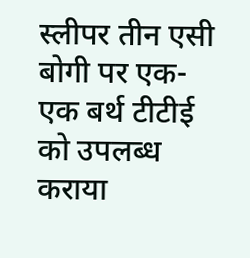स्लीपर तीन एसी बोगी पर एक-एक बर्थ टीटीई को उपलब्ध कराया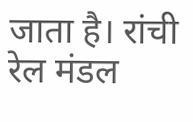जाता है। रांची रेल मंडल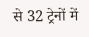से 32 ट्रेनों में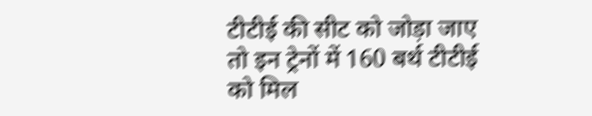टीटीई की सीट को जोड़ा जाए तो इन ट्रेनों में 160 बर्थ टीटीई को मिल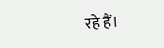रहे हैं।